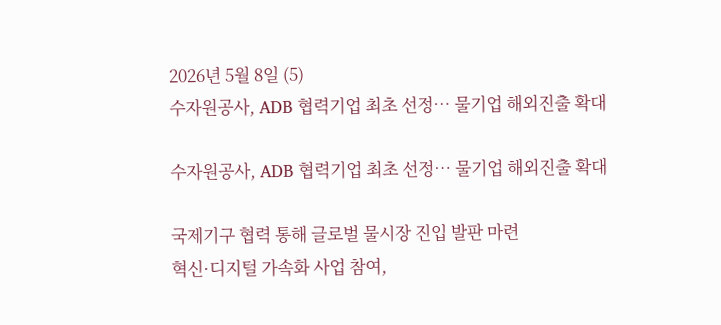2026년 5월 8일 (5)
수자원공사, ADB 협력기업 최초 선정… 물기업 해외진출 확대

수자원공사, ADB 협력기업 최초 선정… 물기업 해외진출 확대

국제기구 협력 통해 글로벌 물시장 진입 발판 마련
혁신·디지털 가속화 사업 참여,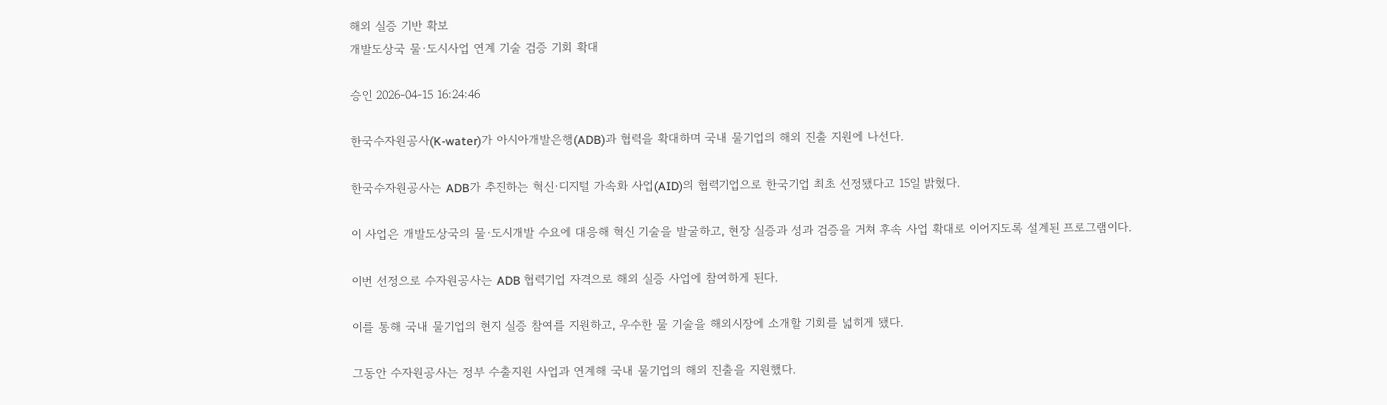해외 실증 기반 확보
개발도상국 물·도시사업 연계 기술 검증 기회 확대

승인 2026-04-15 16:24:46

한국수자원공사(K-water)가 아시아개발은행(ADB)과 협력을 확대하며 국내 물기업의 해외 진출 지원에 나선다.

한국수자원공사는 ADB가 추진하는 혁신·디지털 가속화 사업(AID)의 협력기업으로 한국기업 최초 선정됐다고 15일 밝혔다.

이 사업은 개발도상국의 물·도시개발 수요에 대응해 혁신 기술을 발굴하고, 현장 실증과 성과 검증을 거쳐 후속 사업 확대로 이어지도록 설계된 프로그램이다.

이번 선정으로 수자원공사는 ADB 협력기업 자격으로 해외 실증 사업에 참여하게 된다.

이를 통해 국내 물기업의 현지 실증 참여를 지원하고, 우수한 물 기술을 해외시장에 소개할 기회를 넓히게 됐다.

그동안 수자원공사는 정부 수출지원 사업과 연계해 국내 물기업의 해외 진출을 지원했다.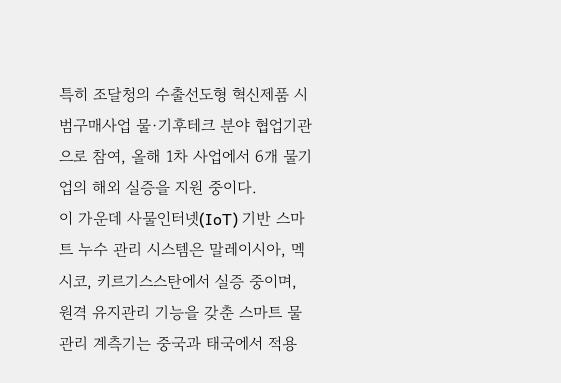특히 조달청의 수출선도형 혁신제품 시범구매사업 물·기후테크 분야 협업기관으로 참여, 올해 1차 사업에서 6개 물기업의 해외 실증을 지원 중이다.
이 가운데 사물인터넷(IoT) 기반 스마트 누수 관리 시스템은 말레이시아, 멕시코, 키르기스스탄에서 실증 중이며, 원격 유지관리 기능을 갖춘 스마트 물관리 계측기는 중국과 태국에서 적용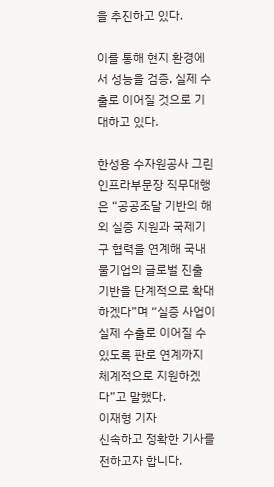을 추진하고 있다.

이를 통해 현지 환경에서 성능을 검증, 실제 수출로 이어질 것으로 기대하고 있다.

한성용 수자원공사 그린인프라부문장 직무대행은 “공공조달 기반의 해외 실증 지원과 국제기구 협력을 연계해 국내 물기업의 글로벌 진출 기반을 단계적으로 확대하겠다”며 “실증 사업이 실제 수출로 이어질 수 있도록 판로 연계까지 체계적으로 지원하겠다”고 말했다.
이재형 기자
신속하고 정확한 기사를 전하고자 합니다.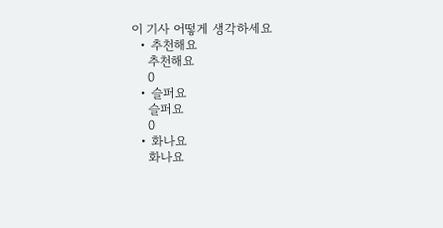이 기사 어떻게 생각하세요
  • 추천해요
    추천해요
    0
  • 슬퍼요
    슬퍼요
    0
  • 화나요
    화나요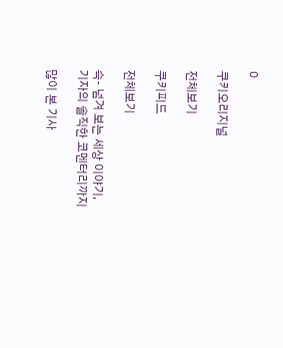0

쿠키오리지널

전체보기

쿠키피드

전체보기

슥- 넘겨 보는 세상 이야기, 기자의 솔직한 코멘터리까지

많이 본 기사